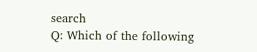search
Q: Which of the following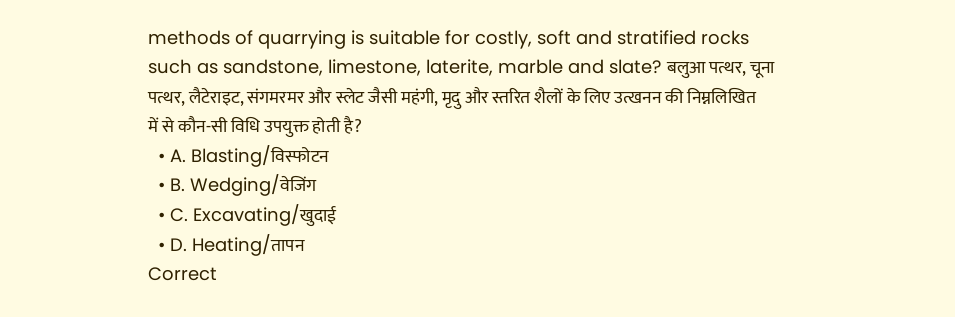methods of quarrying is suitable for costly, soft and stratified rocks such as sandstone, limestone, laterite, marble and slate? बलुआ पत्थर, चूना पत्थर, लैटेराइट, संगमरमर और स्लेट जैसी महंगी, मृदु और स्तरित शैलों के लिए उत्खनन की निम्नलिखित में से कौन-सी विधि उपयुक्त होती है?
  • A. Blasting/विस्फोटन
  • B. Wedging/वेजिंग
  • C. Excavating/खुदाई
  • D. Heating/तापन
Correct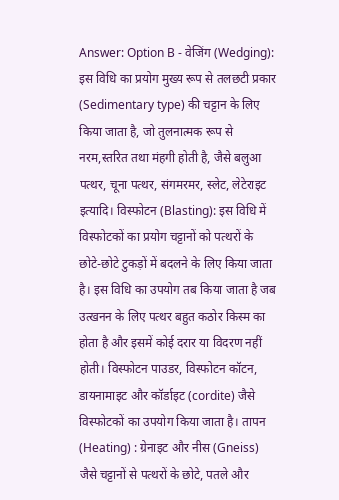Answer: Option B - वेजिंग (Wedging): इस विधि का प्रयोग मुख्य रूप से तलछटी प्रकार (Sedimentary type) की चट्टान के लिए किया जाता है, जो तुलनात्मक रूप से नरम,स्तरित तथा मंहगी होती है, जैसे बलुआ पत्थर, चूना पत्थर, संगमरमर, स्लेट, लेटेराइट इत्यादि। विस्फोटन (Blasting): इस विधि में विस्फोटकों का प्रयोग चट्टानों को पत्थरों के छोटे-छोटे टुकड़ों में बदलने के लिए किया जाता है। इस विधि का उपयोग तब किया जाता है जब उत्खनन के लिए पत्थर बहुत कठोर किस्म का होता है और इसमें कोई दरार या विदरण नहीं होती। विस्फोटन पाउडर, विस्फोटन कॉटन, डायनामाइट और कॉर्डाइट (cordite) जैसे विस्फोटकों का उपयोग किया जाता है। तापन (Heating) : ग्रेनाइट और नीस (Gneiss) जैसे चट्टानों से पत्थरों के छोटे, पतले और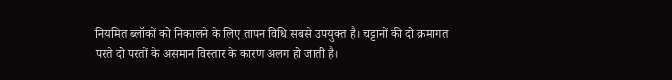नियमित ब्लॉकों को निकालने के लिए तापन विधि सबसे उपयुक्त है। चट्टानों की दो क्रमागत परते दो परतों के असमान विस्तार के कारण अलग हो जाती है।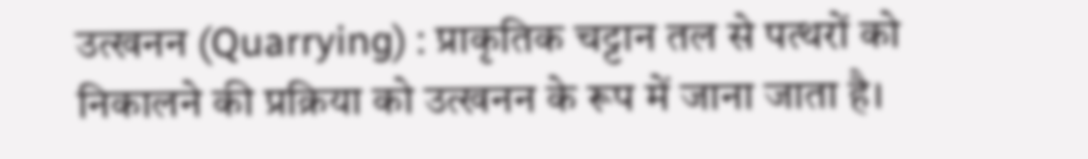उत्खनन (Quarrying) : प्राकृतिक चट्टान तल से पत्थरों को निकालने की प्रक्रिया को उत्खनन के रूप में जाना जाता है।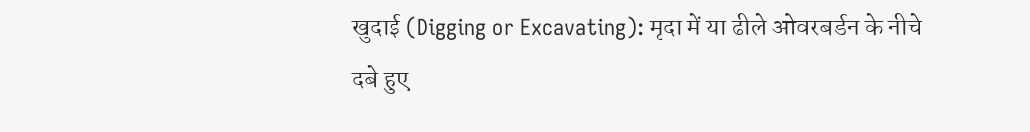खुदाई (Digging or Excavating): मृदा में या ढीले ओवरबर्डन के नीचे दबे हुए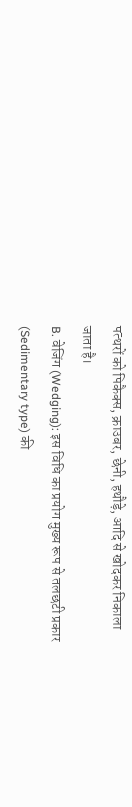पत्थरों को पिकैक्स, क्राउबर, छेनी, हथौड़े, आदि से खोदकर निकाला जाता है।
B. वेजिंग (Wedging): इस विधि का प्रयोग मुख्य रूप से तलछटी प्रकार (Sedimentary type) की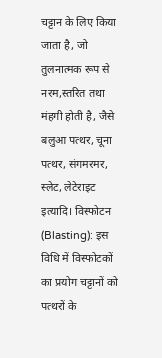चट्टान के लिए किया जाता है, जो तुलनात्मक रूप से नरम,स्तरित तथा मंहगी होती है, जैसे बलुआ पत्थर, चूना पत्थर, संगमरमर, स्लेट, लेटेराइट इत्यादि। विस्फोटन (Blasting): इस विधि में विस्फोटकों का प्रयोग चट्टानों को पत्थरों के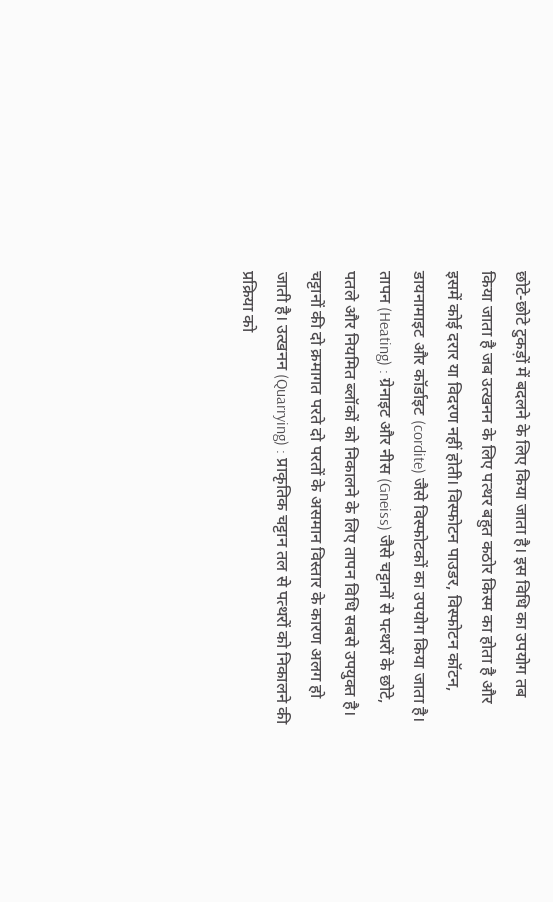छोटे-छोटे टुकड़ों में बदलने के लिए किया जाता है। इस विधि का उपयोग तब किया जाता है जब उत्खनन के लिए पत्थर बहुत कठोर किस्म का होता है और इसमें कोई दरार या विदरण नहीं होती। विस्फोटन पाउडर, विस्फोटन कॉटन, डायनामाइट और कॉर्डाइट (cordite) जैसे विस्फोटकों का उपयोग किया जाता है। तापन (Heating) : ग्रेनाइट और नीस (Gneiss) जैसे चट्टानों से पत्थरों के छोटे, पतले और नियमित ब्लॉकों को निकालने के लिए तापन विधि सबसे उपयुक्त है। चट्टानों की दो क्रमागत परते दो परतों के असमान विस्तार के कारण अलग हो जाती है। उत्खनन (Quarrying) : प्राकृतिक चट्टान तल से पत्थरों को निकालने की प्रक्रिया को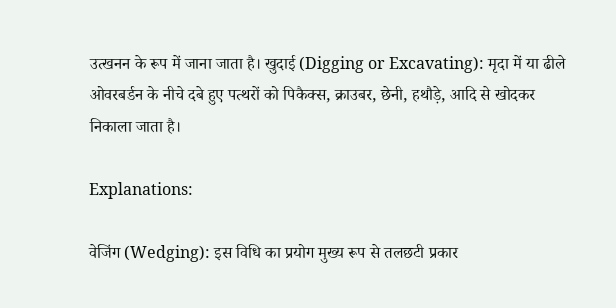उत्खनन के रूप में जाना जाता है। खुदाई (Digging or Excavating): मृदा में या ढीले ओवरबर्डन के नीचे दबे हुए पत्थरों को पिकैक्स, क्राउबर, छेनी, हथौड़े, आदि से खोदकर निकाला जाता है।

Explanations:

वेजिंग (Wedging): इस विधि का प्रयोग मुख्य रूप से तलछटी प्रकार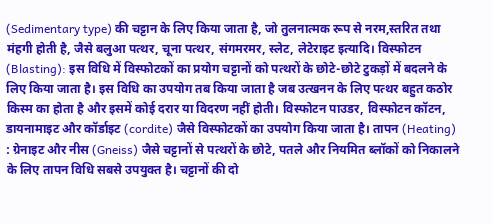(Sedimentary type) की चट्टान के लिए किया जाता है, जो तुलनात्मक रूप से नरम,स्तरित तथा मंहगी होती है, जैसे बलुआ पत्थर, चूना पत्थर, संगमरमर, स्लेट, लेटेराइट इत्यादि। विस्फोटन (Blasting): इस विधि में विस्फोटकों का प्रयोग चट्टानों को पत्थरों के छोटे-छोटे टुकड़ों में बदलने के लिए किया जाता है। इस विधि का उपयोग तब किया जाता है जब उत्खनन के लिए पत्थर बहुत कठोर किस्म का होता है और इसमें कोई दरार या विदरण नहीं होती। विस्फोटन पाउडर, विस्फोटन कॉटन, डायनामाइट और कॉर्डाइट (cordite) जैसे विस्फोटकों का उपयोग किया जाता है। तापन (Heating) : ग्रेनाइट और नीस (Gneiss) जैसे चट्टानों से पत्थरों के छोटे, पतले और नियमित ब्लॉकों को निकालने के लिए तापन विधि सबसे उपयुक्त है। चट्टानों की दो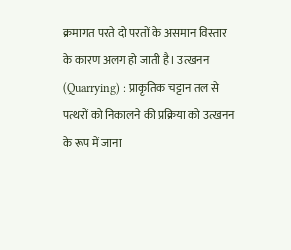क्रमागत परते दो परतों के असमान विस्तार के कारण अलग हो जाती है। उत्खनन (Quarrying) : प्राकृतिक चट्टान तल से पत्थरों को निकालने की प्रक्रिया को उत्खनन के रूप में जाना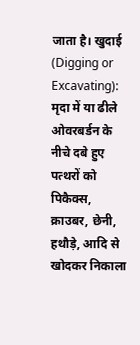जाता है। खुदाई (Digging or Excavating): मृदा में या ढीले ओवरबर्डन के नीचे दबे हुए पत्थरों को पिकैक्स, क्राउबर, छेनी, हथौड़े, आदि से खोदकर निकाला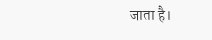जाता है।